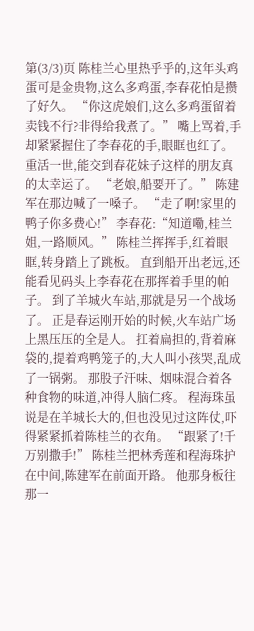第(3/3)页 陈桂兰心里热乎乎的,这年头鸡蛋可是金贵物,这么多鸡蛋,李春花怕是攒了好久。 “你这虎娘们,这么多鸡蛋留着卖钱不行?非得给我煮了。” 嘴上骂着,手却紧紧握住了李春花的手,眼眶也红了。 重活一世,能交到春花妹子这样的朋友真的太幸运了。 “老娘,船要开了。” 陈建军在那边喊了一嗓子。 “走了啊!家里的鸭子你多费心!” 李春花:“知道嘞,桂兰姐,一路顺风。” 陈桂兰挥挥手,红着眼眶,转身踏上了跳板。 直到船开出老远,还能看见码头上李春花在那挥着手里的帕子。 到了羊城火车站,那就是另一个战场了。 正是春运刚开始的时候,火车站广场上黑压压的全是人。 扛着扁担的,背着麻袋的,提着鸡鸭笼子的,大人叫小孩哭,乱成了一锅粥。 那股子汗味、烟味混合着各种食物的味道,冲得人脑仁疼。 程海珠虽说是在羊城长大的,但也没见过这阵仗,吓得紧紧抓着陈桂兰的衣角。 “跟紧了!千万别撒手!” 陈桂兰把林秀莲和程海珠护在中间,陈建军在前面开路。 他那身板往那一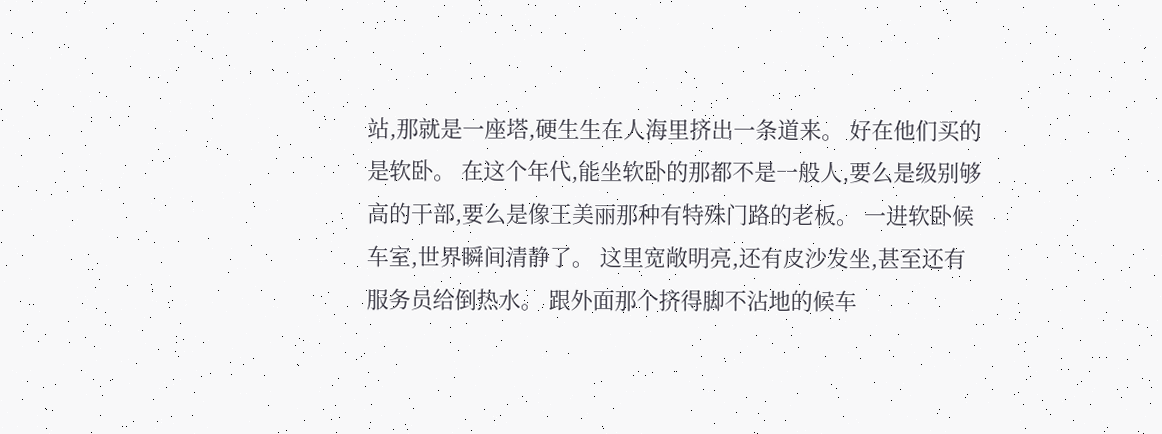站,那就是一座塔,硬生生在人海里挤出一条道来。 好在他们买的是软卧。 在这个年代,能坐软卧的那都不是一般人,要么是级别够高的干部,要么是像王美丽那种有特殊门路的老板。 一进软卧候车室,世界瞬间清静了。 这里宽敞明亮,还有皮沙发坐,甚至还有服务员给倒热水。 跟外面那个挤得脚不沾地的候车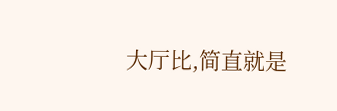大厅比,简直就是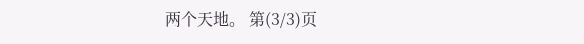两个天地。 第(3/3)页